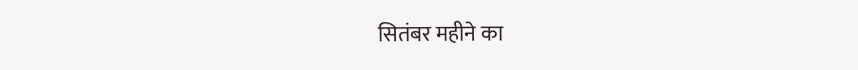सितंबर महीने का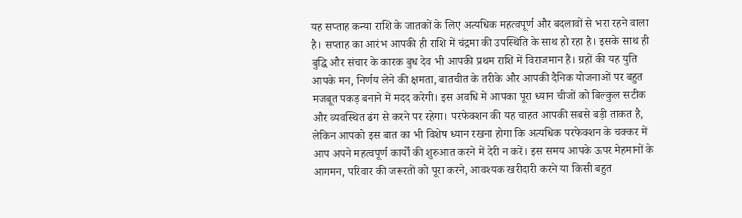यह सप्ताह कन्या राशि के जातकों के लिए अत्यधिक महत्वपूर्ण और बदलावों से भरा रहने वाला है। सप्ताह का आरंभ आपकी ही राशि में चंद्रमा की उपस्थिति के साथ हो रहा है। इसके साथ ही बुद्धि और संचार के कारक बुध देव भी आपकी प्रथम राशि में विराजमान हैं। ग्रहों की यह युति आपके मन, निर्णय लेने की क्षमता, बातचीत के तरीके और आपकी दैनिक योजनाओं पर बहुत मजबूत पकड़ बनाने में मदद करेगी। इस अवधि में आपका पूरा ध्यान चीजों को बिल्कुल सटीक और व्यवस्थित ढंग से करने पर रहेगा। परफेक्शन की यह चाहत आपकी सबसे बड़ी ताकत है, लेकिन आपको इस बात का भी विशेष ध्यान रखना होगा कि अत्यधिक परफेक्शन के चक्कर में आप अपने महत्वपूर्ण कार्यों की शुरुआत करने में देरी न करें। इस समय आपके ऊपर मेहमानों के आगमन, परिवार की जरूरतों को पूरा करने, आवश्यक खरीदारी करने या किसी बहुत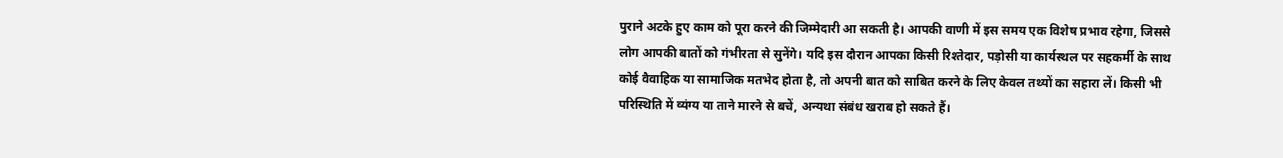पुराने अटके हुए काम को पूरा करने की जिम्मेदारी आ सकती है। आपकी वाणी में इस समय एक विशेष प्रभाव रहेगा, जिससे लोग आपकी बातों को गंभीरता से सुनेंगे। यदि इस दौरान आपका किसी रिश्तेदार, पड़ोसी या कार्यस्थल पर सहकर्मी के साथ कोई वैवाहिक या सामाजिक मतभेद होता है, तो अपनी बात को साबित करने के लिए केवल तथ्यों का सहारा लें। किसी भी परिस्थिति में व्यंग्य या ताने मारने से बचें, अन्यथा संबंध खराब हो सकते हैं।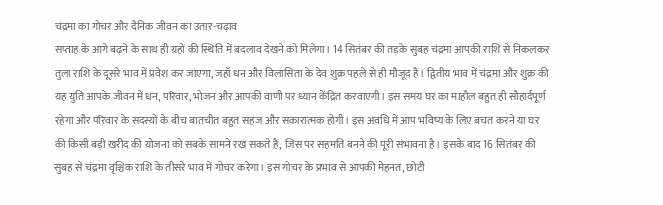चंद्रमा का गोचर और दैनिक जीवन का उतार-चढ़ाव
सप्ताह के आगे बढ़ने के साथ ही ग्रहों की स्थिति में बदलाव देखने को मिलेगा। 14 सितंबर की तड़के सुबह चंद्रमा आपकी राशि से निकलकर तुला राशि के दूसरे भाव में प्रवेश कर जाएगा, जहाँ धन और विलासिता के देव शुक्र पहले से ही मौजूद हैं। द्वितीय भाव में चंद्रमा और शुक्र की यह युति आपके जीवन में धन, परिवार, भोजन और आपकी वाणी पर ध्यान केंद्रित करवाएगी। इस समय घर का माहौल बहुत ही सौहार्दपूर्ण रहेगा और परिवार के सदस्यों के बीच बातचीत बहुत सहज और सकारात्मक होगी। इस अवधि में आप भविष्य के लिए बचत करने या घर की किसी बड़ी खरीद की योजना को सबके सामने रख सकते हैं, जिस पर सहमति बनने की पूरी संभावना है। इसके बाद 16 सितंबर की सुबह से चंद्रमा वृश्चिक राशि के तीसरे भाव में गोचर करेगा। इस गोचर के प्रभाव से आपकी मेहनत, छोटी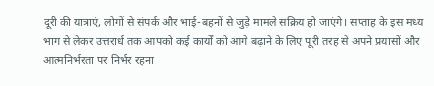दूरी की यात्राएं, लोगों से संपर्क और भाई-बहनों से जुड़े मामले सक्रिय हो जाएंगे। सप्ताह के इस मध्य भाग से लेकर उत्तरार्ध तक आपको कई कार्यों को आगे बढ़ाने के लिए पूरी तरह से अपने प्रयासों और आत्मनिर्भरता पर निर्भर रहना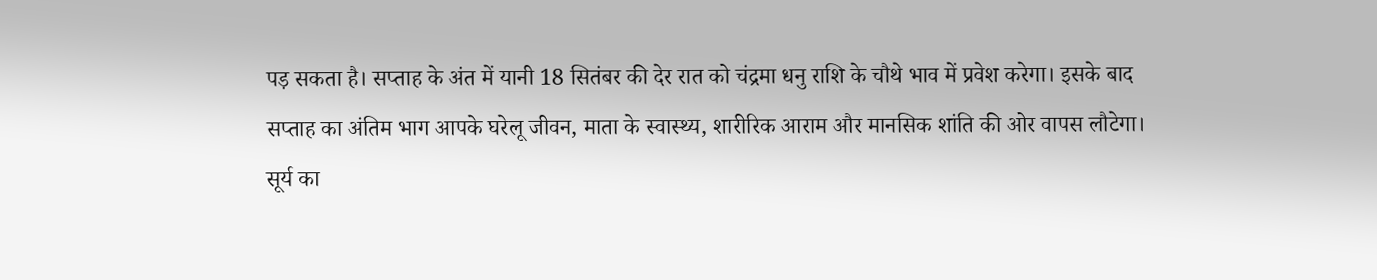पड़ सकता है। सप्ताह के अंत में यानी 18 सितंबर की देर रात को चंद्रमा धनु राशि के चौथे भाव में प्रवेश करेगा। इसके बाद सप्ताह का अंतिम भाग आपके घरेलू जीवन, माता के स्वास्थ्य, शारीरिक आराम और मानसिक शांति की ओर वापस लौटेगा।
सूर्य का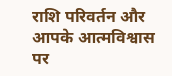राशि परिवर्तन और आपके आत्मविश्वास पर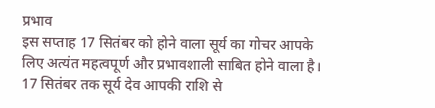प्रभाव
इस सप्ताह 17 सितंबर को होने वाला सूर्य का गोचर आपके लिए अत्यंत महत्वपूर्ण और प्रभावशाली साबित होने वाला है। 17 सितंबर तक सूर्य देव आपकी राशि से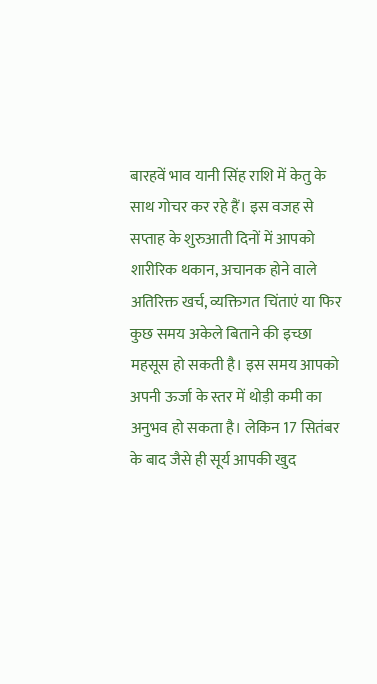बारहवें भाव यानी सिंह राशि में केतु के साथ गोचर कर रहे हैं। इस वजह से सप्ताह के शुरुआती दिनों में आपको शारीरिक थकान, अचानक होने वाले अतिरिक्त खर्च, व्यक्तिगत चिंताएं या फिर कुछ समय अकेले बिताने की इच्छा महसूस हो सकती है। इस समय आपको अपनी ऊर्जा के स्तर में थोड़ी कमी का अनुभव हो सकता है। लेकिन 17 सितंबर के बाद जैसे ही सूर्य आपकी खुद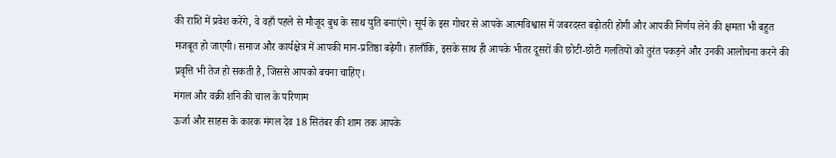की राशि में प्रवेश करेंगे, वे वहाँ पहले से मौजूद बुध के साथ युति बनाएंगे। सूर्य के इस गोचर से आपके आत्मविश्वास में जबरदस्त बढ़ोतरी होगी और आपकी निर्णय लेने की क्षमता भी बहुत मजबूत हो जाएगी। समाज और कार्यक्षेत्र में आपकी मान-प्रतिष्ठा बढ़ेगी। हालाँकि, इसके साथ ही आपके भीतर दूसरों की छोटी-छोटी गलतियों को तुरंत पकड़ने और उनकी आलोचना करने की प्रवृत्ति भी तेज हो सकती है, जिससे आपको बचना चाहिए।
मंगल और वक्री शनि की चाल के परिणाम
ऊर्जा और साहस के कारक मंगल देव 18 सितंबर की शाम तक आपके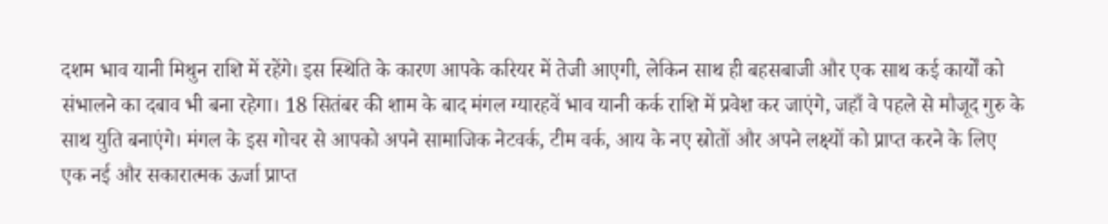दशम भाव यानी मिथुन राशि में रहेंगे। इस स्थिति के कारण आपके करियर में तेजी आएगी, लेकिन साथ ही बहसबाजी और एक साथ कई कार्यों को संभालने का दबाव भी बना रहेगा। 18 सितंबर की शाम के बाद मंगल ग्यारहवें भाव यानी कर्क राशि में प्रवेश कर जाएंगे, जहाँ वे पहले से मौजूद गुरु के साथ युति बनाएंगे। मंगल के इस गोचर से आपको अपने सामाजिक नेटवर्क, टीम वर्क, आय के नए स्रोतों और अपने लक्ष्यों को प्राप्त करने के लिए एक नई और सकारात्मक ऊर्जा प्राप्त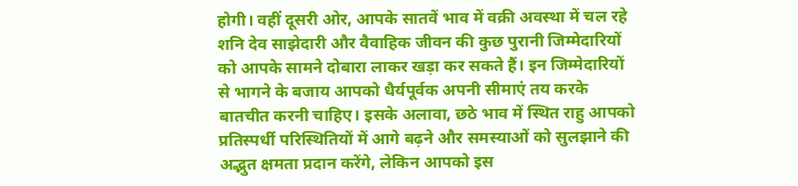होगी। वहीं दूसरी ओर, आपके सातवें भाव में वक्री अवस्था में चल रहे शनि देव साझेदारी और वैवाहिक जीवन की कुछ पुरानी जिम्मेदारियों को आपके सामने दोबारा लाकर खड़ा कर सकते हैं। इन जिम्मेदारियों से भागने के बजाय आपको धैर्यपूर्वक अपनी सीमाएं तय करके बातचीत करनी चाहिए। इसके अलावा, छठे भाव में स्थित राहु आपको प्रतिस्पर्धी परिस्थितियों में आगे बढ़ने और समस्याओं को सुलझाने की अद्भुत क्षमता प्रदान करेंगे, लेकिन आपको इस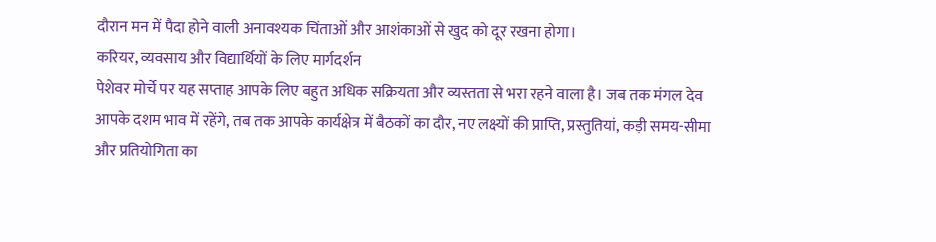दौरान मन में पैदा होने वाली अनावश्यक चिंताओं और आशंकाओं से खुद को दूर रखना होगा।
करियर, व्यवसाय और विद्यार्थियों के लिए मार्गदर्शन
पेशेवर मोर्चे पर यह सप्ताह आपके लिए बहुत अधिक सक्रियता और व्यस्तता से भरा रहने वाला है। जब तक मंगल देव आपके दशम भाव में रहेंगे, तब तक आपके कार्यक्षेत्र में बैठकों का दौर, नए लक्ष्यों की प्राप्ति, प्रस्तुतियां, कड़ी समय-सीमा और प्रतियोगिता का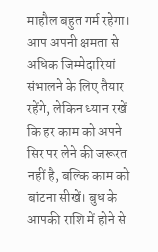माहौल बहुत गर्म रहेगा। आप अपनी क्षमता से अधिक जिम्मेदारियां संभालने के लिए तैयार रहेंगे, लेकिन ध्यान रखें कि हर काम को अपने सिर पर लेने की जरूरत नहीं है, बल्कि काम को बांटना सीखें। बुध के आपकी राशि में होने से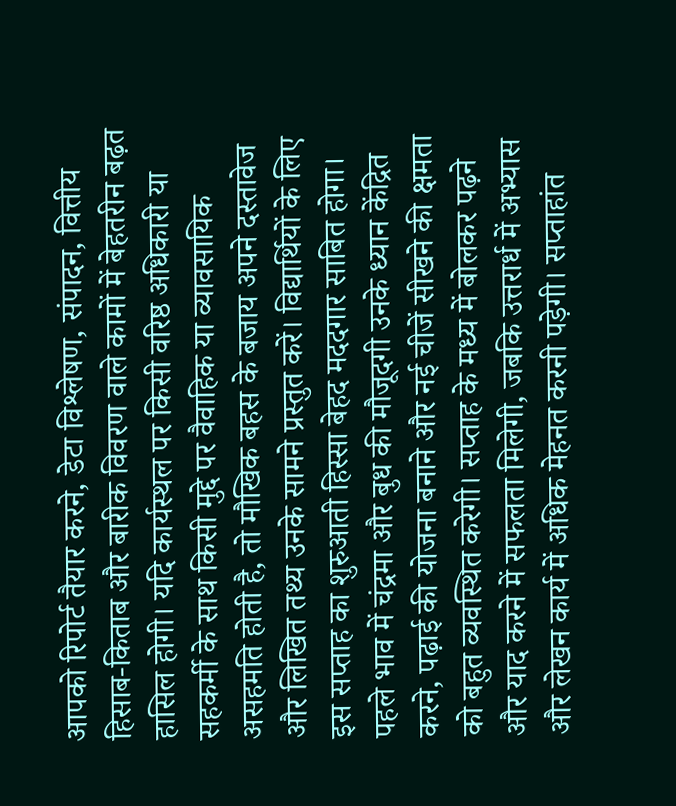आपको रिपोर्ट तैयार करने, डेटा विश्लेषण, संपादन, वित्तीय हिसाब-किताब और बारीक विवरण वाले कामों में बेहतरीन बढ़त हासिल होगी। यदि कार्यस्थल पर किसी वरिष्ठ अधिकारी या सहकर्मी के साथ किसी मुद्दे पर वैवाहिक या व्यावसायिक असहमति होती है, तो मौखिक बहस के बजाय अपने दस्तावेज और लिखित तथ्य उनके सामने प्रस्तुत करें। विद्यार्थियों के लिए इस सप्ताह का शुरुआती हिस्सा बेहद मददगार साबित होगा। पहले भाव में चंद्रमा और बुध की मौजूदगी उनके ध्यान केंद्रित करने, पढ़ाई की योजना बनाने और नई चीजें सीखने की क्षमता को बहुत व्यवस्थित करेगी। सप्ताह के मध्य में बोलकर पढ़ने और याद करने में सफलता मिलेगी, जबकि उत्तरार्ध में अभ्यास और लेखन कार्य में अधिक मेहनत करनी पड़ेगी। सप्ताहांत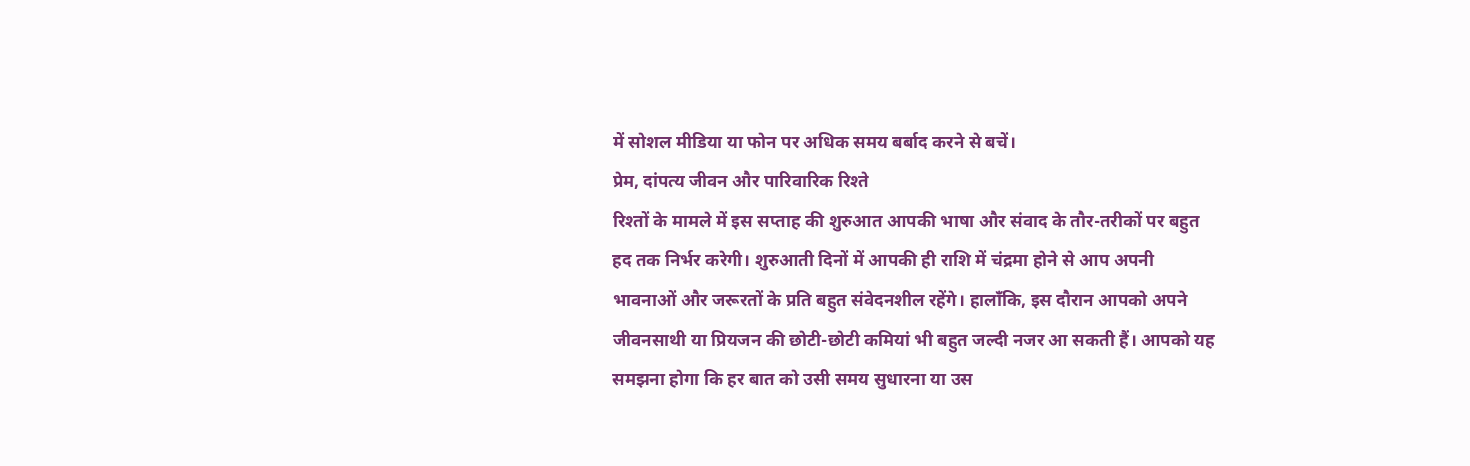में सोशल मीडिया या फोन पर अधिक समय बर्बाद करने से बचें।
प्रेम, दांपत्य जीवन और पारिवारिक रिश्ते
रिश्तों के मामले में इस सप्ताह की शुरुआत आपकी भाषा और संवाद के तौर-तरीकों पर बहुत हद तक निर्भर करेगी। शुरुआती दिनों में आपकी ही राशि में चंद्रमा होने से आप अपनी भावनाओं और जरूरतों के प्रति बहुत संवेदनशील रहेंगे। हालाँकि, इस दौरान आपको अपने जीवनसाथी या प्रियजन की छोटी-छोटी कमियां भी बहुत जल्दी नजर आ सकती हैं। आपको यह समझना होगा कि हर बात को उसी समय सुधारना या उस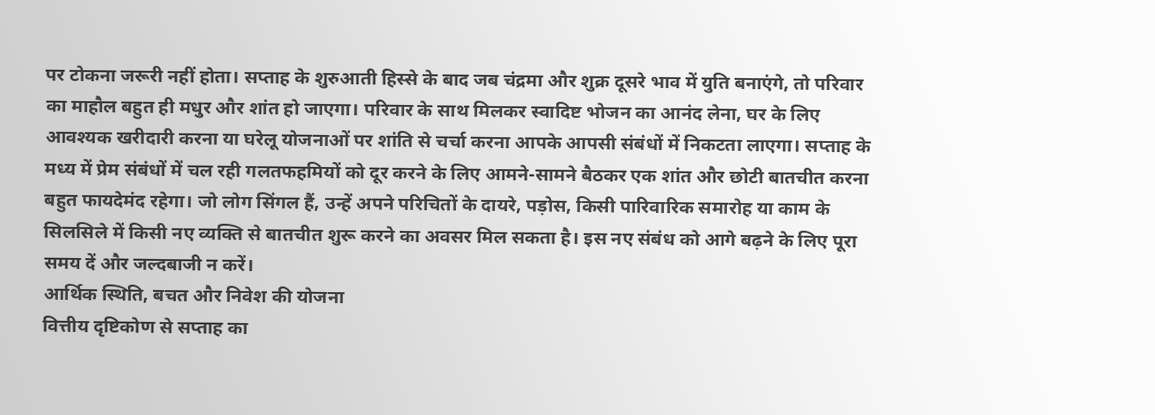पर टोकना जरूरी नहीं होता। सप्ताह के शुरुआती हिस्से के बाद जब चंद्रमा और शुक्र दूसरे भाव में युति बनाएंगे, तो परिवार का माहौल बहुत ही मधुर और शांत हो जाएगा। परिवार के साथ मिलकर स्वादिष्ट भोजन का आनंद लेना, घर के लिए आवश्यक खरीदारी करना या घरेलू योजनाओं पर शांति से चर्चा करना आपके आपसी संबंधों में निकटता लाएगा। सप्ताह के मध्य में प्रेम संबंधों में चल रही गलतफहमियों को दूर करने के लिए आमने-सामने बैठकर एक शांत और छोटी बातचीत करना बहुत फायदेमंद रहेगा। जो लोग सिंगल हैं, उन्हें अपने परिचितों के दायरे, पड़ोस, किसी पारिवारिक समारोह या काम के सिलसिले में किसी नए व्यक्ति से बातचीत शुरू करने का अवसर मिल सकता है। इस नए संबंध को आगे बढ़ने के लिए पूरा समय दें और जल्दबाजी न करें।
आर्थिक स्थिति, बचत और निवेश की योजना
वित्तीय दृष्टिकोण से सप्ताह का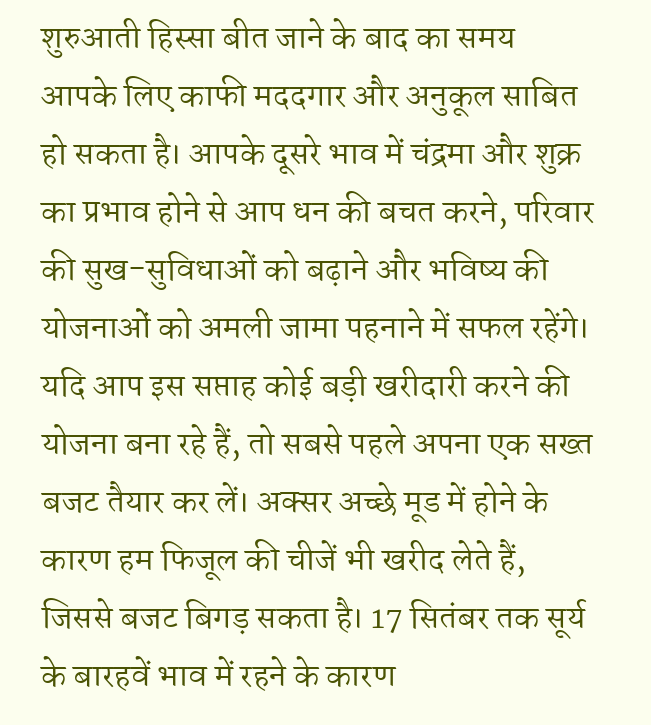शुरुआती हिस्सा बीत जाने के बाद का समय आपके लिए काफी मददगार और अनुकूल साबित हो सकता है। आपके दूसरे भाव में चंद्रमा और शुक्र का प्रभाव होने से आप धन की बचत करने, परिवार की सुख-सुविधाओं को बढ़ाने और भविष्य की योजनाओं को अमली जामा पहनाने में सफल रहेंगे। यदि आप इस सप्ताह कोई बड़ी खरीदारी करने की योजना बना रहे हैं, तो सबसे पहले अपना एक सख्त बजट तैयार कर लें। अक्सर अच्छे मूड में होने के कारण हम फिजूल की चीजें भी खरीद लेते हैं, जिससे बजट बिगड़ सकता है। 17 सितंबर तक सूर्य के बारहवें भाव में रहने के कारण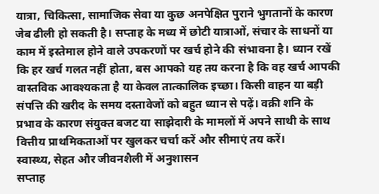यात्रा, चिकित्सा, सामाजिक सेवा या कुछ अनपेक्षित पुराने भुगतानों के कारण जेब ढीली हो सकती है। सप्ताह के मध्य में छोटी यात्राओं, संचार के साधनों या काम में इस्तेमाल होने वाले उपकरणों पर खर्च होने की संभावना है। ध्यान रखें कि हर खर्च गलत नहीं होता, बस आपको यह तय करना है कि वह खर्च आपकी वास्तविक आवश्यकता है या केवल तात्कालिक इच्छा। किसी वाहन या बड़ी संपत्ति की खरीद के समय दस्तावेजों को बहुत ध्यान से पढ़ें। वक्री शनि के प्रभाव के कारण संयुक्त बजट या साझेदारी के मामलों में अपने साथी के साथ वित्तीय प्राथमिकताओं पर खुलकर चर्चा करें और सीमाएं तय करें।
स्वास्थ्य, सेहत और जीवनशैली में अनुशासन
सप्ताह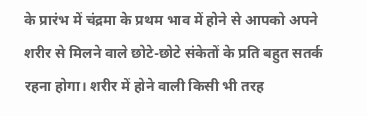के प्रारंभ में चंद्रमा के प्रथम भाव में होने से आपको अपने शरीर से मिलने वाले छोटे-छोटे संकेतों के प्रति बहुत सतर्क रहना होगा। शरीर में होने वाली किसी भी तरह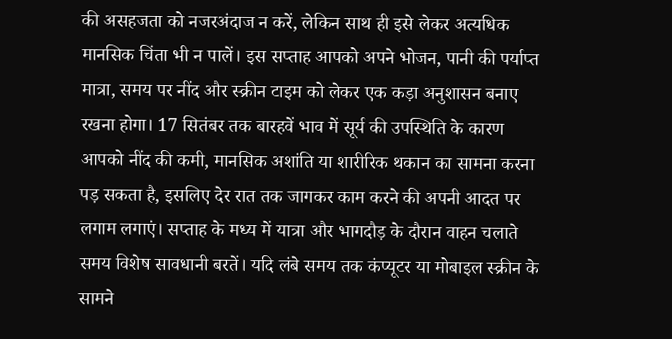की असहजता को नजरअंदाज न करें, लेकिन साथ ही इसे लेकर अत्यधिक मानसिक चिंता भी न पालें। इस सप्ताह आपको अपने भोजन, पानी की पर्याप्त मात्रा, समय पर नींद और स्क्रीन टाइम को लेकर एक कड़ा अनुशासन बनाए रखना होगा। 17 सितंबर तक बारहवें भाव में सूर्य की उपस्थिति के कारण आपको नींद की कमी, मानसिक अशांति या शारीरिक थकान का सामना करना पड़ सकता है, इसलिए देर रात तक जागकर काम करने की अपनी आदत पर लगाम लगाएं। सप्ताह के मध्य में यात्रा और भागदौड़ के दौरान वाहन चलाते समय विशेष सावधानी बरतें। यदि लंबे समय तक कंप्यूटर या मोबाइल स्क्रीन के सामने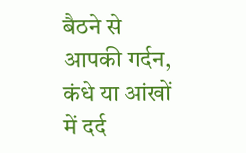बैठने से आपकी गर्दन, कंधे या आंखों में दर्द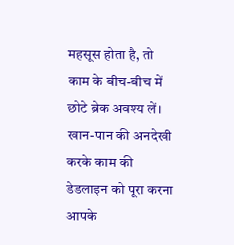महसूस होता है, तो काम के बीच-बीच में छोटे ब्रेक अवश्य लें। खान-पान की अनदेखी करके काम की डेडलाइन को पूरा करना आपके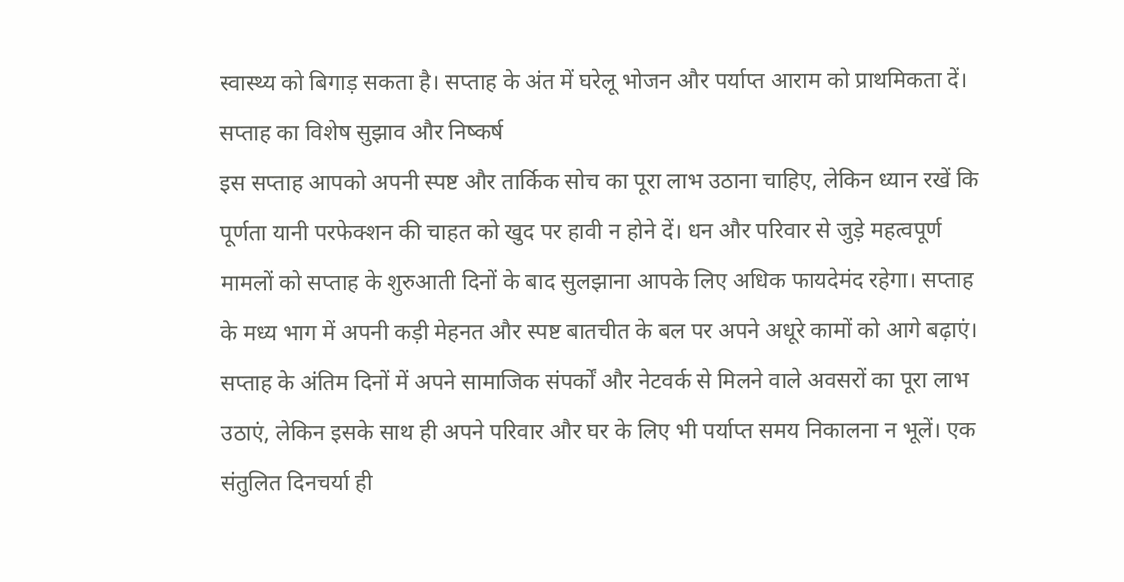स्वास्थ्य को बिगाड़ सकता है। सप्ताह के अंत में घरेलू भोजन और पर्याप्त आराम को प्राथमिकता दें।
सप्ताह का विशेष सुझाव और निष्कर्ष
इस सप्ताह आपको अपनी स्पष्ट और तार्किक सोच का पूरा लाभ उठाना चाहिए, लेकिन ध्यान रखें कि पूर्णता यानी परफेक्शन की चाहत को खुद पर हावी न होने दें। धन और परिवार से जुड़े महत्वपूर्ण मामलों को सप्ताह के शुरुआती दिनों के बाद सुलझाना आपके लिए अधिक फायदेमंद रहेगा। सप्ताह के मध्य भाग में अपनी कड़ी मेहनत और स्पष्ट बातचीत के बल पर अपने अधूरे कामों को आगे बढ़ाएं। सप्ताह के अंतिम दिनों में अपने सामाजिक संपर्कों और नेटवर्क से मिलने वाले अवसरों का पूरा लाभ उठाएं, लेकिन इसके साथ ही अपने परिवार और घर के लिए भी पर्याप्त समय निकालना न भूलें। एक संतुलित दिनचर्या ही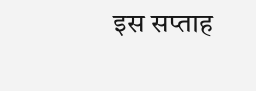इस सप्ताह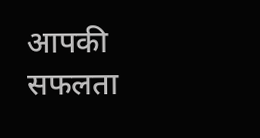आपकी सफलता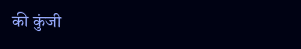की कुंजी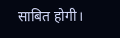साबित होगी।